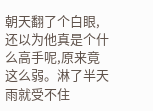朝天翻了个白眼,还以为他真是个什么高手呢,原来竟这么弱。淋了半天雨就受不住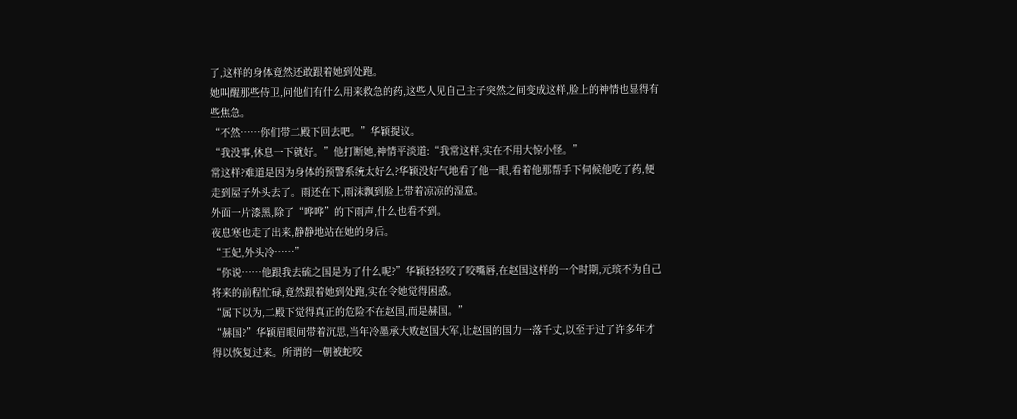了,这样的身体竟然还敢跟着她到处跑。
她叫醒那些侍卫,问他们有什么用来救急的药,这些人见自己主子突然之间变成这样,脸上的神情也显得有些焦急。
“不然……你们带二殿下回去吧。”华颖提议。
“我没事,休息一下就好。”他打断她,神情平淡道:“我常这样,实在不用大惊小怪。”
常这样?难道是因为身体的预警系统太好么?华颖没好气地看了他一眼,看着他那帮手下伺候他吃了药,便走到屋子外头去了。雨还在下,雨沫飘到脸上带着凉凉的湿意。
外面一片漆黑,除了“哗哗”的下雨声,什么也看不到。
夜息寒也走了出来,静静地站在她的身后。
“王妃,外头冷……”
“你说……他跟我去硫之国是为了什么呢?”华颖轻轻咬了咬嘴唇,在赵国这样的一个时期,元瑸不为自己将来的前程忙碌,竟然跟着她到处跑,实在令她觉得困惑。
“属下以为,二殿下觉得真正的危险不在赵国,而是赫国。”
“赫国?”华颖眉眼间带着沉思,当年冷墨承大败赵国大军,让赵国的国力一落千丈,以至于过了许多年才得以恢复过来。所谓的一朝被蛇咬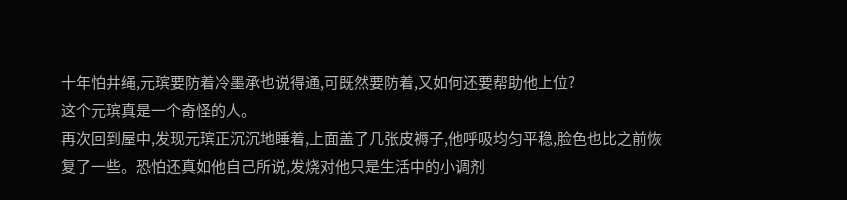十年怕井绳,元瑸要防着冷墨承也说得通,可既然要防着,又如何还要帮助他上位?
这个元瑸真是一个奇怪的人。
再次回到屋中,发现元瑸正沉沉地睡着,上面盖了几张皮褥子,他呼吸均匀平稳,脸色也比之前恢复了一些。恐怕还真如他自己所说,发烧对他只是生活中的小调剂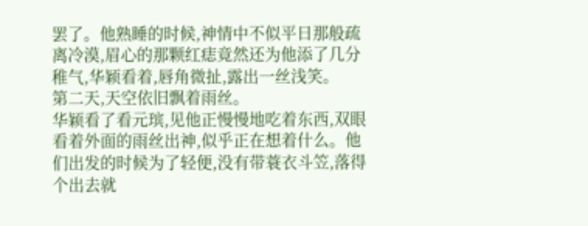罢了。他熟睡的时候,神情中不似平日那般疏离冷漠,眉心的那颗红痣竟然还为他添了几分稚气,华颖看着,唇角微扯,露出一丝浅笑。
第二天,天空依旧飘着雨丝。
华颖看了看元瑸,见他正慢慢地吃着东西,双眼看着外面的雨丝出神,似乎正在想着什么。他们出发的时候为了轻便,没有带蓑衣斗笠,落得个出去就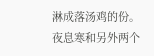淋成落汤鸡的份。
夜息寒和另外两个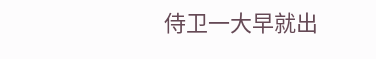侍卫一大早就出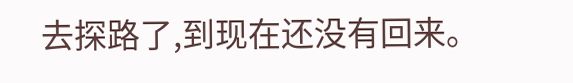去探路了,到现在还没有回来。